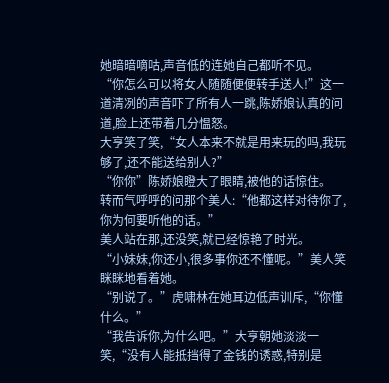她暗暗嘀咕,声音低的连她自己都听不见。
“你怎么可以将女人随随便便转手送人!”这一道清冽的声音吓了所有人一跳,陈娇娘认真的问道,脸上还带着几分愠怒。
大亨笑了笑,“女人本来不就是用来玩的吗,我玩够了,还不能送给别人?”
“你你”陈娇娘瞪大了眼睛,被他的话惊住。
转而气呼呼的问那个美人:“他都这样对待你了,你为何要听他的话。”
美人站在那,还没笑,就已经惊艳了时光。
“小妹妹,你还小,很多事你还不懂呢。”美人笑眯眯地看着她。
“别说了。”虎啸林在她耳边低声训斥,“你懂什么。”
“我告诉你,为什么吧。”大亨朝她淡淡一笑,“没有人能抵挡得了金钱的诱惑,特别是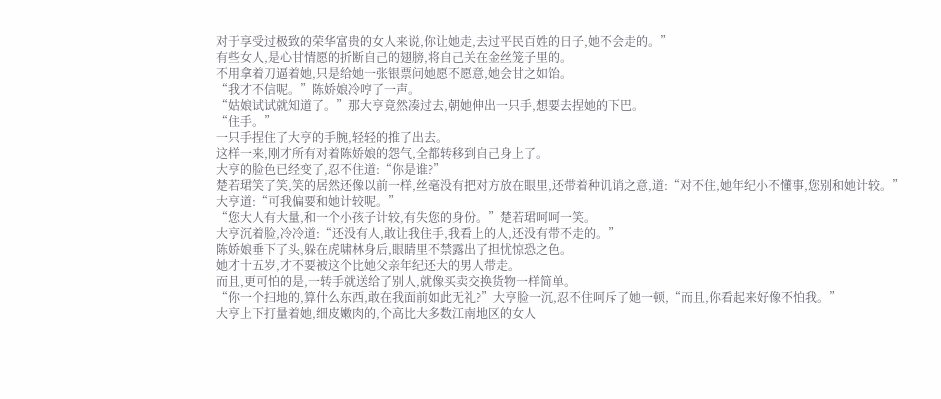对于享受过极致的荣华富贵的女人来说,你让她走,去过平民百姓的日子,她不会走的。”
有些女人,是心甘情愿的折断自己的翅膀,将自己关在金丝笼子里的。
不用拿着刀逼着她,只是给她一张银票问她愿不愿意,她会甘之如饴。
“我才不信呢。”陈娇娘冷哼了一声。
“姑娘试试就知道了。”那大亨竟然凑过去,朝她伸出一只手,想要去捏她的下巴。
“住手。”
一只手捏住了大亨的手腕,轻轻的推了出去。
这样一来,刚才所有对着陈娇娘的怨气,全都转移到自己身上了。
大亨的脸色已经变了,忍不住道:“你是谁?”
楚若珺笑了笑,笑的居然还像以前一样,丝毫没有把对方放在眼里,还带着种讥诮之意,道:“对不住,她年纪小不懂事,您别和她计较。”
大亨道:“可我偏要和她计较呢。”
“您大人有大量,和一个小孩子计较,有失您的身份。”楚若珺呵呵一笑。
大亨沉着脸,冷冷道:“还没有人,敢让我住手,我看上的人,还没有带不走的。”
陈娇娘垂下了头,躲在虎啸林身后,眼睛里不禁露出了担忧惊恐之色。
她才十五岁,才不要被这个比她父亲年纪还大的男人带走。
而且,更可怕的是,一转手就送给了别人,就像买卖交换货物一样简单。
“你一个扫地的,算什么东西,敢在我面前如此无礼?”大亨脸一沉,忍不住呵斥了她一顿,“而且,你看起来好像不怕我。”
大亨上下打量着她,细皮嫩肉的,个高比大多数江南地区的女人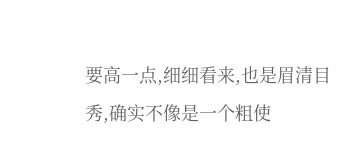要高一点,细细看来,也是眉清目秀,确实不像是一个粗使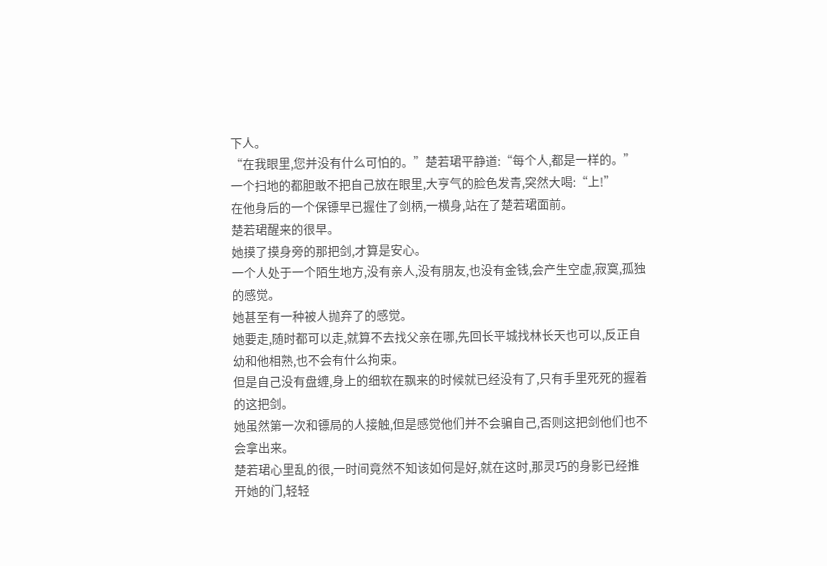下人。
“在我眼里,您并没有什么可怕的。”楚若珺平静道:“每个人,都是一样的。”
一个扫地的都胆敢不把自己放在眼里,大亨气的脸色发青,突然大喝:“上!”
在他身后的一个保镖早已握住了剑柄,一横身,站在了楚若珺面前。
楚若珺醒来的很早。
她摸了摸身旁的那把剑,才算是安心。
一个人处于一个陌生地方,没有亲人,没有朋友,也没有金钱,会产生空虚,寂寞,孤独的感觉。
她甚至有一种被人抛弃了的感觉。
她要走,随时都可以走,就算不去找父亲在哪,先回长平城找林长天也可以,反正自幼和他相熟,也不会有什么拘束。
但是自己没有盘缠,身上的细软在飘来的时候就已经没有了,只有手里死死的握着的这把剑。
她虽然第一次和镖局的人接触,但是感觉他们并不会骗自己,否则这把剑他们也不会拿出来。
楚若珺心里乱的很,一时间竟然不知该如何是好,就在这时,那灵巧的身影已经推开她的门,轻轻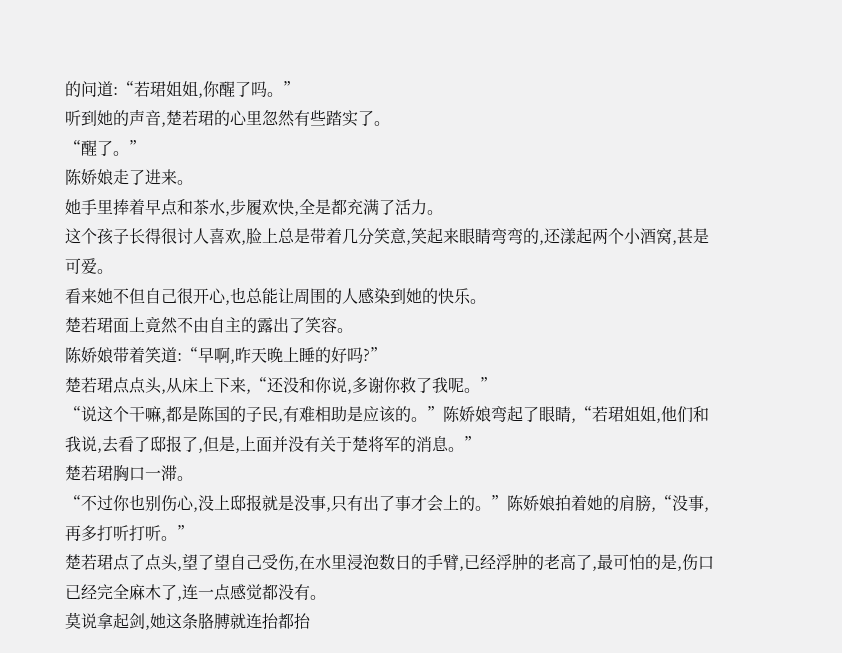的问道:“若珺姐姐,你醒了吗。”
听到她的声音,楚若珺的心里忽然有些踏实了。
“醒了。”
陈娇娘走了进来。
她手里捧着早点和茶水,步履欢快,全是都充满了活力。
这个孩子长得很讨人喜欢,脸上总是带着几分笑意,笑起来眼睛弯弯的,还漾起两个小酒窝,甚是可爱。
看来她不但自己很开心,也总能让周围的人感染到她的快乐。
楚若珺面上竟然不由自主的露出了笑容。
陈娇娘带着笑道:“早啊,昨天晚上睡的好吗?”
楚若珺点点头,从床上下来,“还没和你说,多谢你救了我呢。”
“说这个干嘛,都是陈国的子民,有难相助是应该的。”陈娇娘弯起了眼睛,“若珺姐姐,他们和我说,去看了邸报了,但是,上面并没有关于楚将军的消息。”
楚若珺胸口一滞。
“不过你也别伤心,没上邸报就是没事,只有出了事才会上的。”陈娇娘拍着她的肩膀,“没事,再多打听打听。”
楚若珺点了点头,望了望自己受伤,在水里浸泡数日的手臂,已经浮肿的老高了,最可怕的是,伤口已经完全麻木了,连一点感觉都没有。
莫说拿起剑,她这条胳膊就连抬都抬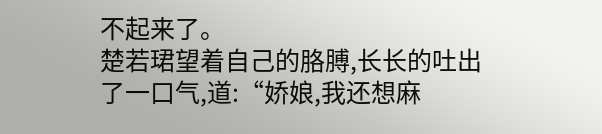不起来了。
楚若珺望着自己的胳膊,长长的吐出了一口气,道:“娇娘,我还想麻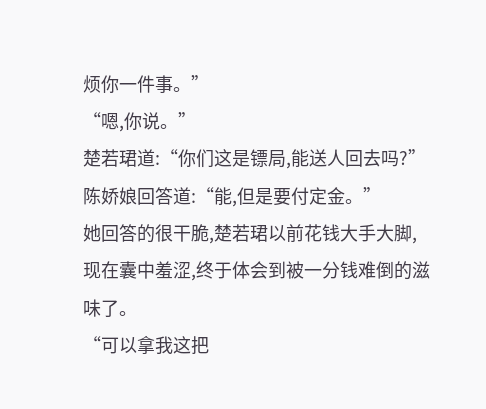烦你一件事。”
“嗯,你说。”
楚若珺道:“你们这是镖局,能送人回去吗?”
陈娇娘回答道:“能,但是要付定金。”
她回答的很干脆,楚若珺以前花钱大手大脚,现在囊中羞涩,终于体会到被一分钱难倒的滋味了。
“可以拿我这把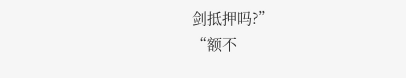剑抵押吗?”
“额不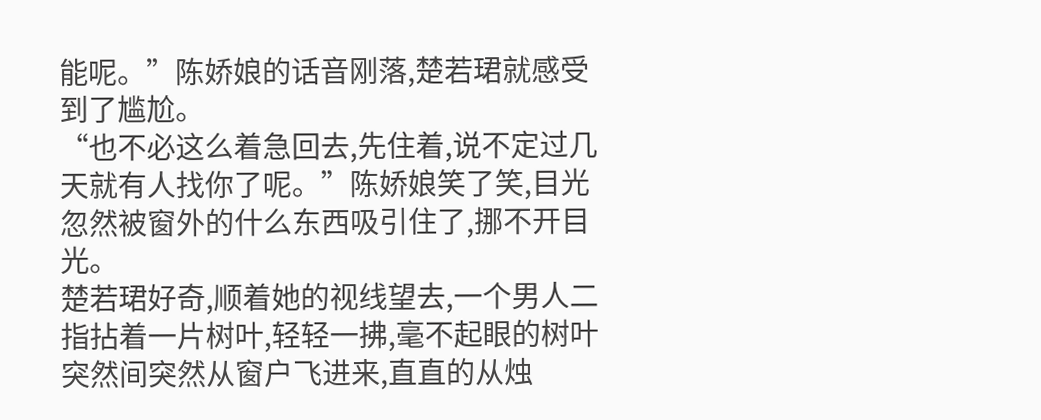能呢。”陈娇娘的话音刚落,楚若珺就感受到了尴尬。
“也不必这么着急回去,先住着,说不定过几天就有人找你了呢。”陈娇娘笑了笑,目光忽然被窗外的什么东西吸引住了,挪不开目光。
楚若珺好奇,顺着她的视线望去,一个男人二指拈着一片树叶,轻轻一拂,毫不起眼的树叶突然间突然从窗户飞进来,直直的从烛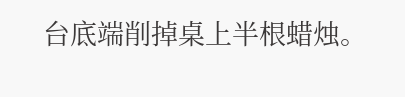台底端削掉桌上半根蜡烛。